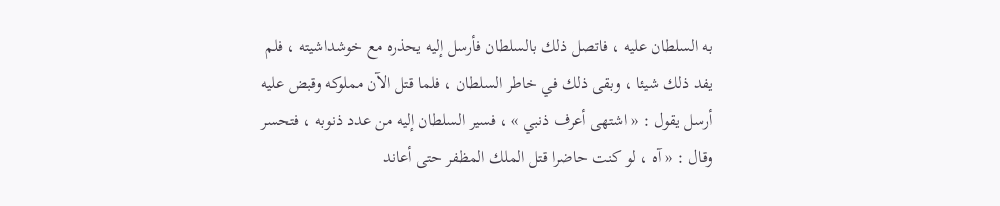به السلطان عليه ، فاتصل ذلك بالسلطان فأرسل إليه يحذره مع خوشداشيته ، فلم يفد ذلك شيئا ، وبقى ذلك في خاطر السلطان ، فلما قتل الآن مملوكه وقبض عليه أرسل يقول : « اشتهى أعرف ذنبي » ، فسير السلطان إليه من عدد ذنوبه ، فتحسر وقال : « آه ، لو كنت حاضرا قتل الملك المظفر حتى أعاند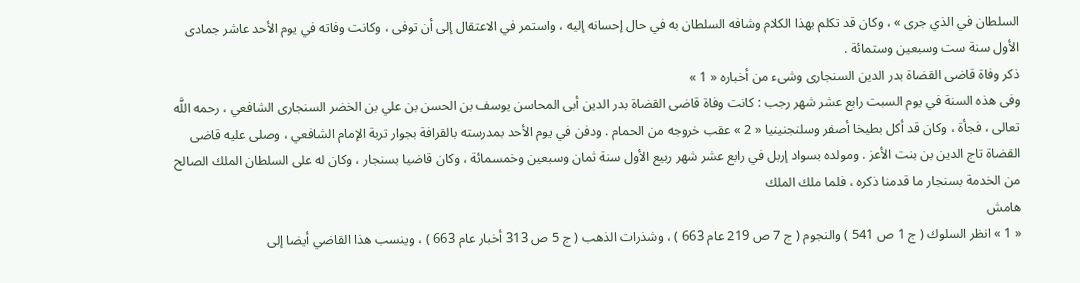السلطان في الذي جرى » ، وكان قد تكلم بهذا الكلام وشافه السلطان به في حال إحسانه إليه ، واستمر في الاعتقال إلى أن توفى ، وكانت وفاته في يوم الأحد عاشر جمادى الأول سنة ست وسبعين وستمائة .
ذكر وفاة قاضى القضاة بدر الدين السنجارى وشىء من أخباره « 1 »
وفى هذه السنة في يوم السبت رابع عشر شهر رجب : كانت وفاة قاضى القضاة بدر الدين أبى المحاسن يوسف بن الحسن بن علي بن الخضر السنجارى الشافعي ، رحمه اللَّه تعالى ، فجأة ، وكان قد أكل بطيخا أصفر وسلنجنينيا « 2 » عقب خروجه من الحمام . ودفن في يوم الأحد بمدرسته بالقرافة بجوار تربة الإمام الشافعي ، وصلى عليه قاضى القضاة تاج الدين بن بنت الأعز . ومولده بسواد إربل في رابع عشر شهر ربيع الأول سنة ثمان وسبعين وخمسمائة ، وكان قاضيا بسنجار ، وكان له على السلطان الملك الصالح من الخدمة بسنجار ما قدمنا ذكره ، فلما ملك الملك
هامش
« 1 » انظر السلوك ( ج 1 ص 541 ) والنجوم ( ج 7 ص 219 عام 663 ) ، وشذرات الذهب ( ج 5 ص 313 أخبار عام 663 ) ، وينسب هذا القاضي أيضا إلى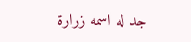جد له اسمه زرارة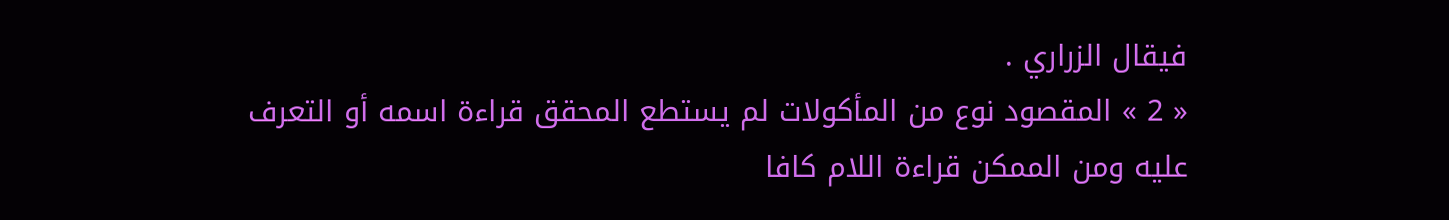فيقال الزراري .
« 2 » المقصود نوع من المأكولات لم يستطع المحقق قراءة اسمه أو التعرف عليه ومن الممكن قراءة اللام كافا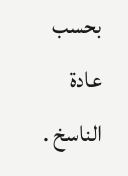بحسب عادة الناسخ .